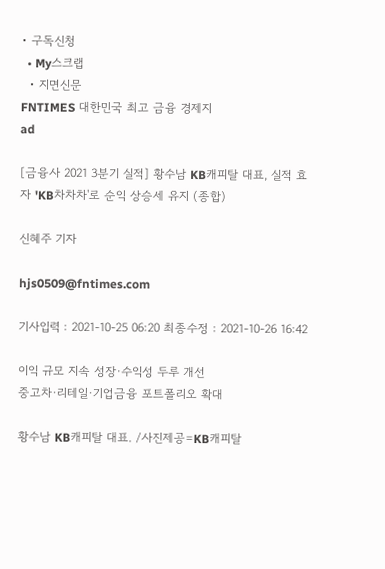• 구독신청
  • My스크랩
  • 지면신문
FNTIMES 대한민국 최고 금융 경제지
ad

[금융사 2021 3분기 실적] 황수남 KB캐피탈 대표, 실적 효자 'KB차차차'로 순익 상승세 유지 (종합)

신혜주 기자

hjs0509@fntimes.com

기사입력 : 2021-10-25 06:20 최종수정 : 2021-10-26 16:42

이익 규모 지속 성장·수익성 두루 개선
중고차·리테일·기업금융 포트폴리오 확대

황수남 KB캐피탈 대표. /사진제공=KB캐피탈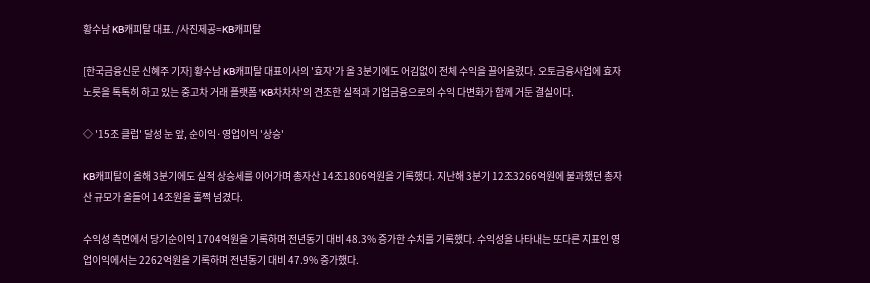황수남 KB캐피탈 대표. /사진제공=KB캐피탈

[한국금융신문 신혜주 기자] 황수남 KB캐피탈 대표이사의 '효자'가 올 3분기에도 어김없이 전체 수익을 끌어올렸다. 오토금융사업에 효자 노릇을 톡톡히 하고 있는 중고차 거래 플랫폼 'KB차차차'의 견조한 실적과 기업금융으로의 수익 다변화가 함께 거둔 결실이다.

◇ '15조 클럽' 달성 눈 앞, 순이익·영업이익 '상승'

KB캐피탈이 올해 3분기에도 실적 상승세를 이어가며 총자산 14조1806억원을 기록했다. 지난해 3분기 12조3266억원에 불과했던 총자산 규모가 올들어 14조원을 훌쩍 넘겼다.

수익성 측면에서 당기순이익 1704억원을 기록하며 전년동기 대비 48.3% 증가한 수치를 기록했다. 수익성을 나타내는 또다른 지표인 영업이익에서는 2262억원을 기록하며 전년동기 대비 47.9% 증가했다.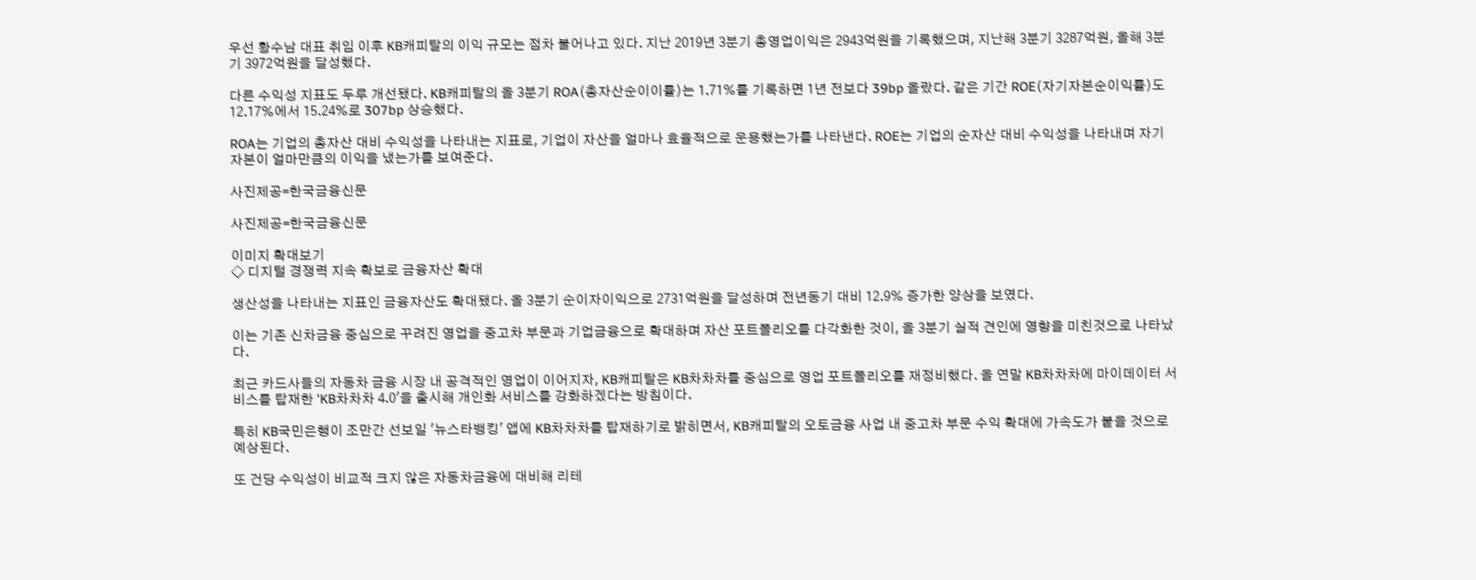우선 황수남 대표 취임 이후 KB캐피탈의 이익 규모는 점차 불어나고 있다. 지난 2019년 3분기 총영업이익은 2943억원을 기록했으며, 지난해 3분기 3287억원, 올해 3분기 3972억원을 달성했다.

다른 수익성 지표도 두루 개선됐다. KB캐피탈의 올 3분기 ROA(총자산순이이률)는 1.71%를 기록하면 1년 전보다 39bp 올랐다. 같은 기간 ROE(자기자본순이익률)도 12.17%에서 15.24%로 307bp 상승했다.

ROA는 기업의 총자산 대비 수익성을 나타내는 지표로, 기업이 자산을 얼마나 효율적으로 운용했는가를 나타낸다. ROE는 기업의 순자산 대비 수익성을 나타내며 자기자본이 얼마만큼의 이익을 냈는가를 보여준다.

사진제공=한국금융신문

사진제공=한국금융신문

이미지 확대보기
◇ 디지털 경쟁력 지속 확보로 금융자산 확대

생산성을 나타내는 지표인 금융자산도 확대됐다. 올 3분기 순이자이익으로 2731억원을 달성하며 전년동기 대비 12.9% 증가한 양상을 보였다.

이는 기존 신차금융 중심으로 꾸려진 영업을 중고차 부문과 기업금융으로 확대하며 자산 포트폴리오를 다각화한 것이, 올 3분기 실적 견인에 영향을 미친것으로 나타났다.

최근 카드사들의 자동차 금융 시장 내 공격적인 영업이 이어지자, KB캐피탈은 KB차차차를 중심으로 영업 포트폴리오를 재정비했다. 올 연말 KB차차차에 마이데이터 서비스를 탑재한 'KB차차차 4.0'을 출시해 개인화 서비스를 강화하겠다는 방침이다.

특히 KB국민은행이 조만간 선보일 '뉴스타뱅킹' 앱에 KB차차차를 탑재하기로 밝히면서, KB캐피탈의 오토금융 사업 내 중고차 부문 수익 확대에 가속도가 붙을 것으로 예상된다.

또 건당 수익성이 비교적 크지 않은 자동차금융에 대비해 리테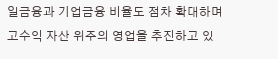일금융과 기업금융 비율도 점차 확대하며 고수익 자산 위주의 영업을 추진하고 있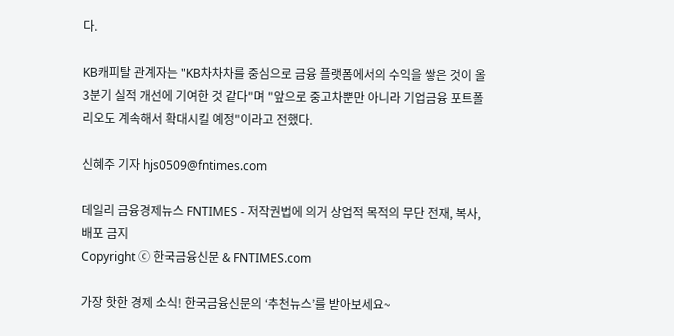다.

KB캐피탈 관계자는 "KB차차차를 중심으로 금융 플랫폼에서의 수익을 쌓은 것이 올 3분기 실적 개선에 기여한 것 같다"며 "앞으로 중고차뿐만 아니라 기업금융 포트폴리오도 계속해서 확대시킬 예정"이라고 전했다.

신혜주 기자 hjs0509@fntimes.com

데일리 금융경제뉴스 FNTIMES - 저작권법에 의거 상업적 목적의 무단 전재, 복사, 배포 금지
Copyright ⓒ 한국금융신문 & FNTIMES.com

가장 핫한 경제 소식! 한국금융신문의 ‘추천뉴스’를 받아보세요~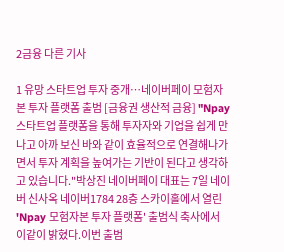2금융 다른 기사

1 유망 스타트업 투자 중개…네이버페이 모험자본 투자 플랫폼 출범 [금융권 생산적 금융] "Npay 스타트업 플랫폼을 통해 투자자와 기업을 쉽게 만나고 아까 보신 바와 같이 효율적으로 연결해나가면서 투자 계획을 높여가는 기반이 된다고 생각하고 있습니다."박상진 네이버페이 대표는 7일 네이버 신사옥 네이버1784 28층 스카이홀에서 열린 'Npay 모험자본 투자 플랫폼' 출범식 축사에서 이같이 밝혔다.이번 출범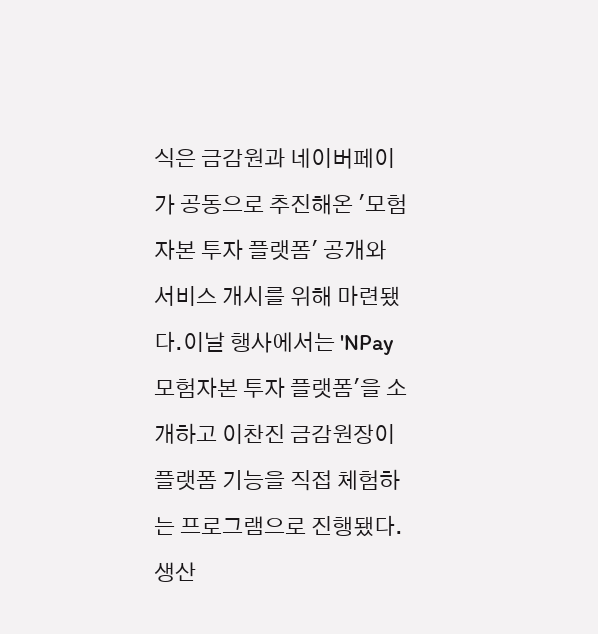식은 금감원과 네이버페이가 공동으로 추진해온 '모험자본 투자 플랫폼' 공개와 서비스 개시를 위해 마련됐다.이날 행사에서는 'NPay 모험자본 투자 플랫폼'을 소개하고 이찬진 금감원장이 플랫폼 기능을 직접 체험하는 프로그램으로 진행됐다.생산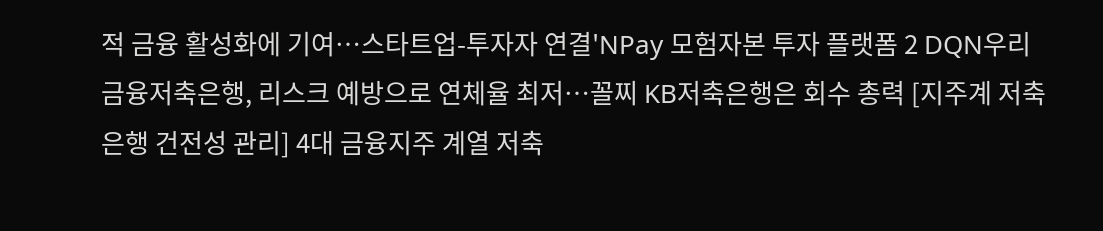적 금융 활성화에 기여…스타트업-투자자 연결'NPay 모험자본 투자 플랫폼 2 DQN우리금융저축은행, 리스크 예방으로 연체율 최저…꼴찌 KB저축은행은 회수 총력 [지주계 저축은행 건전성 관리] 4대 금융지주 계열 저축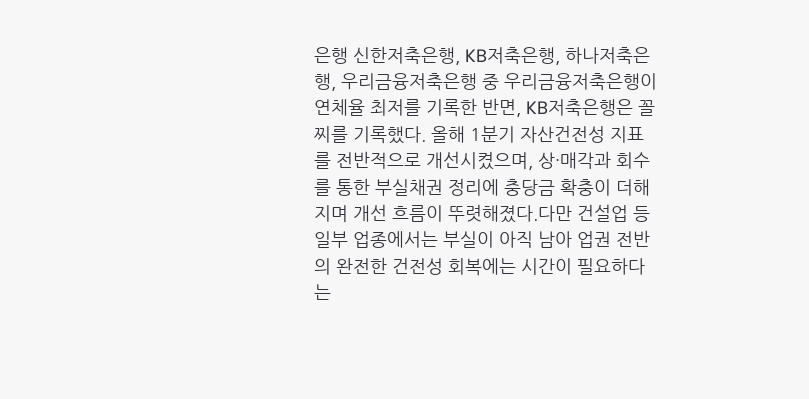은행 신한저축은행, KB저축은행, 하나저축은행, 우리금융저축은행 중 우리금융저축은행이 연체율 최저를 기록한 반면, KB저축은행은 꼴찌를 기록했다. 올해 1분기 자산건전성 지표를 전반적으로 개선시켰으며, 상·매각과 회수를 통한 부실채권 정리에 충당금 확충이 더해지며 개선 흐름이 뚜렷해졌다.다만 건설업 등 일부 업종에서는 부실이 아직 남아 업권 전반의 완전한 건전성 회복에는 시간이 필요하다는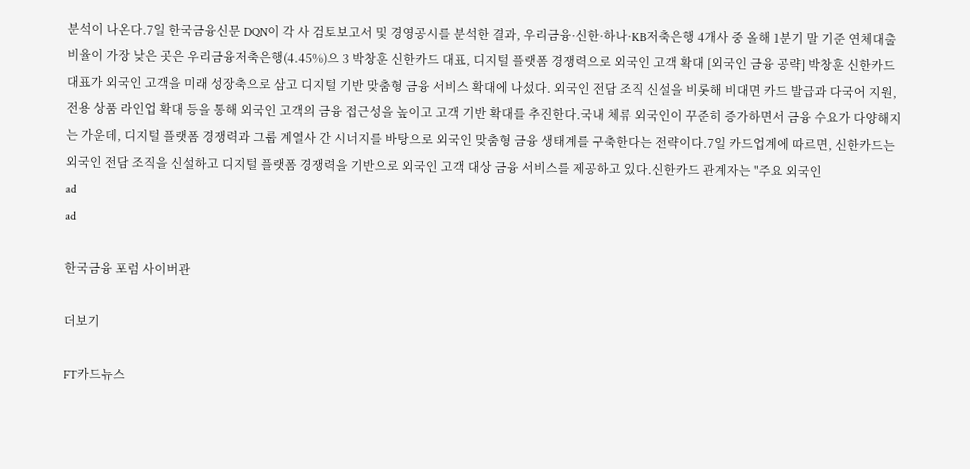분석이 나온다.7일 한국금융신문 DQN이 각 사 검토보고서 및 경영공시를 분석한 결과, 우리금융·신한·하나·KB저축은행 4개사 중 올해 1분기 말 기준 연체대출비율이 가장 낮은 곳은 우리금융저축은행(4.45%)으 3 박창훈 신한카드 대표, 디지털 플랫폼 경쟁력으로 외국인 고객 확대 [외국인 금융 공략] 박창훈 신한카드 대표가 외국인 고객을 미래 성장축으로 삼고 디지털 기반 맞춤형 금융 서비스 확대에 나섰다. 외국인 전담 조직 신설을 비롯해 비대면 카드 발급과 다국어 지원, 전용 상품 라인업 확대 등을 통해 외국인 고객의 금융 접근성을 높이고 고객 기반 확대를 추진한다.국내 체류 외국인이 꾸준히 증가하면서 금융 수요가 다양해지는 가운데, 디지털 플랫폼 경쟁력과 그룹 계열사 간 시너지를 바탕으로 외국인 맞춤형 금융 생태계를 구축한다는 전략이다.7일 카드업계에 따르면, 신한카드는 외국인 전담 조직을 신설하고 디지털 플랫폼 경쟁력을 기반으로 외국인 고객 대상 금융 서비스를 제공하고 있다.신한카드 관계자는 "주요 외국인
ad
ad

한국금융 포럼 사이버관

더보기

FT카드뉴스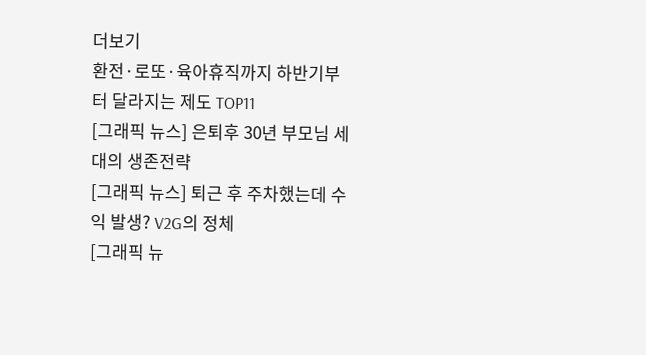더보기
환전·로또·육아휴직까지 하반기부터 달라지는 제도 TOP11
[그래픽 뉴스] 은퇴후 30년 부모님 세대의 생존전략
[그래픽 뉴스] 퇴근 후 주차했는데 수익 발생? V2G의 정체
[그래픽 뉴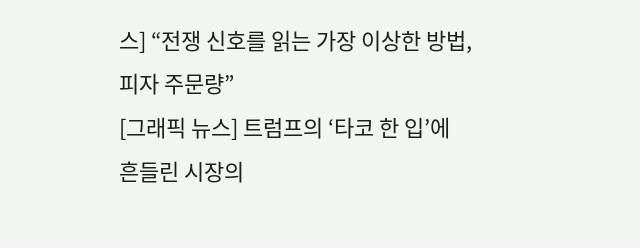스] “전쟁 신호를 읽는 가장 이상한 방법, 피자 주문량”
[그래픽 뉴스] 트럼프의 ‘타코 한 입’에 흔들린 시장의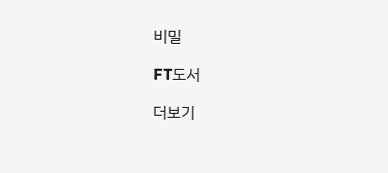비밀

FT도서

더보기